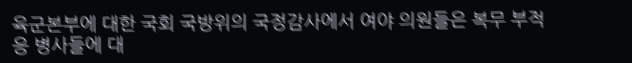육군본부에 대한 국회 국방위의 국정감사에서 여야 의원들은 복무 부적응 병사들에 대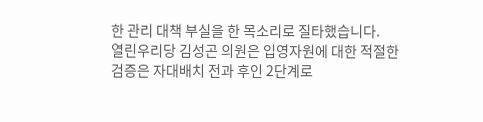한 관리 대책 부실을 한 목소리로 질타했습니다.
열린우리당 김성곤 의원은 입영자원에 대한 적절한 검증은 자대배치 전과 후인 2단계로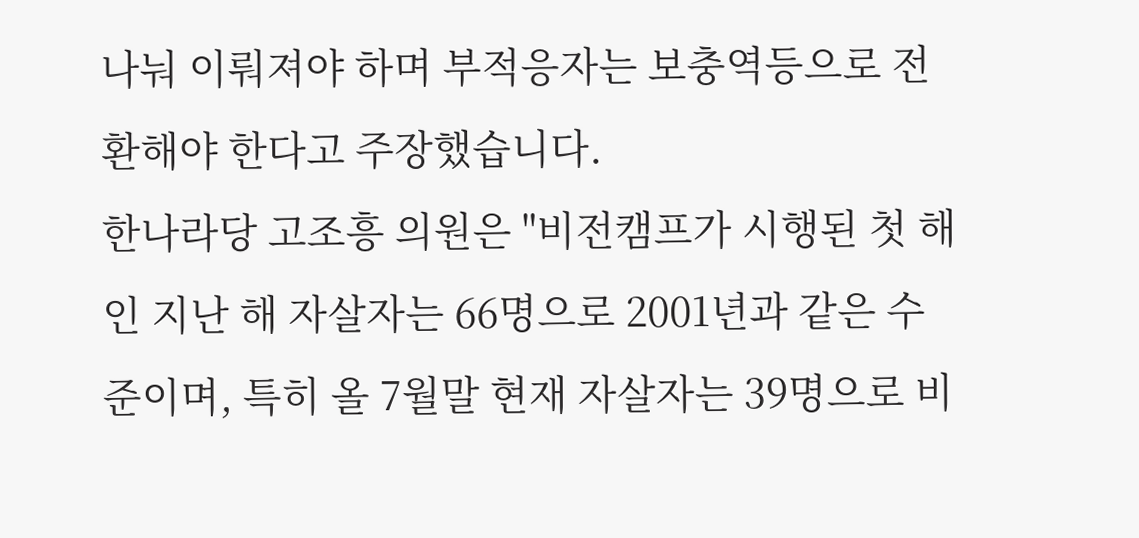나눠 이뤄져야 하며 부적응자는 보충역등으로 전환해야 한다고 주장했습니다.
한나라당 고조흥 의원은 "비전캠프가 시행된 첫 해인 지난 해 자살자는 66명으로 2001년과 같은 수준이며, 특히 올 7월말 현재 자살자는 39명으로 비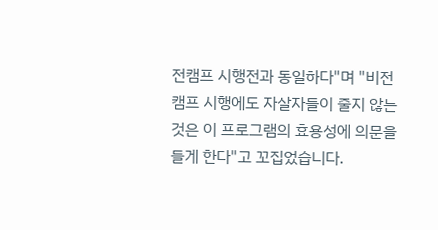전캠프 시행전과 동일하다"며 "비전캠프 시행에도 자살자들이 줄지 않는 것은 이 프로그램의 효용성에 의문을 들게 한다"고 꼬집었습니다.